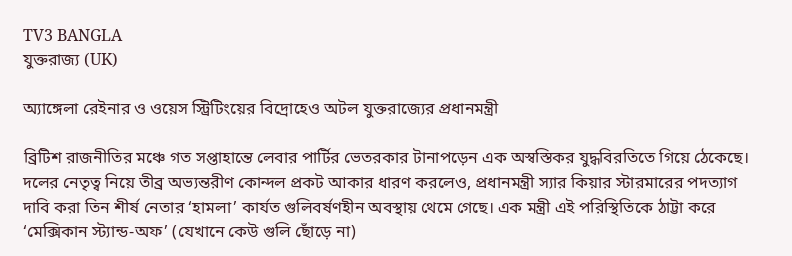TV3 BANGLA
যুক্তরাজ্য (UK)

অ্যাঙ্গেলা রেইনার ও ওয়েস স্ট্রিটিংয়ের বিদ্রোহেও অটল যুক্তরাজ্যের প্রধানমন্ত্রী

ব্রিটিশ রাজনীতির মঞ্চে গত সপ্তাহান্তে লেবার পার্টির ভেতরকার টানাপড়েন এক অস্বস্তিকর যুদ্ধবিরতিতে গিয়ে ঠেকেছে। দলের নেতৃত্ব নিয়ে তীব্র অভ্যন্তরীণ কোন্দল প্রকট আকার ধারণ করলেও, প্রধানমন্ত্রী স্যার কিয়ার স্টারমারের পদত্যাগ দাবি করা তিন শীর্ষ নেতার ‘হামলা’ কার্যত গুলিবর্ষণহীন অবস্থায় থেমে গেছে। এক মন্ত্রী এই পরিস্থিতিকে ঠাট্টা করে ‘মেক্সিকান স্ট্যান্ড-অফ’ (যেখানে কেউ গুলি ছোঁড়ে না)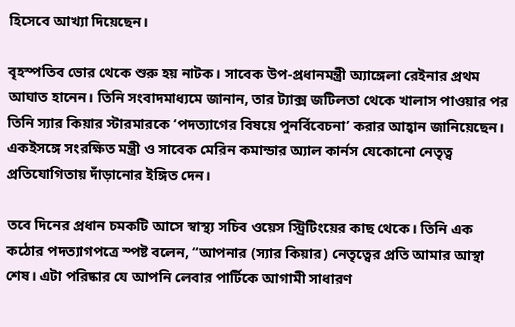হিসেবে আখ্যা দিয়েছেন।

বৃহস্পতিব ভোর থেকে শুরু হয় নাটক। সাবেক উপ-প্রধানমন্ত্রী অ্যাঙ্গেলা রেইনার প্রথম আঘাত হানেন। তিনি সংবাদমাধ্যমে জানান, তার ট্যাক্স জটিলতা থেকে খালাস পাওয়ার পর তিনি স্যার কিয়ার স্টারমারকে ‘পদত্যাগের বিষয়ে পুনর্বিবেচনা’ করার আহ্বান জানিয়েছেন। একইসঙ্গে সংরক্ষিত মন্ত্রী ও সাবেক মেরিন কমান্ডার অ্যাল কার্নস যেকোনো নেতৃত্ব প্রতিযোগিতায় দাঁড়ানোর ইঙ্গিত দেন।

তবে দিনের প্রধান চমকটি আসে স্বাস্থ্য সচিব ওয়েস স্ট্রিটিংয়ের কাছ থেকে। তিনি এক কঠোর পদত্যাগপত্রে স্পষ্ট বলেন, “আপনার (স্যার কিয়ার) নেতৃত্বের প্রতি আমার আস্থা শেষ। এটা পরিষ্কার যে আপনি লেবার পার্টিকে আগামী সাধারণ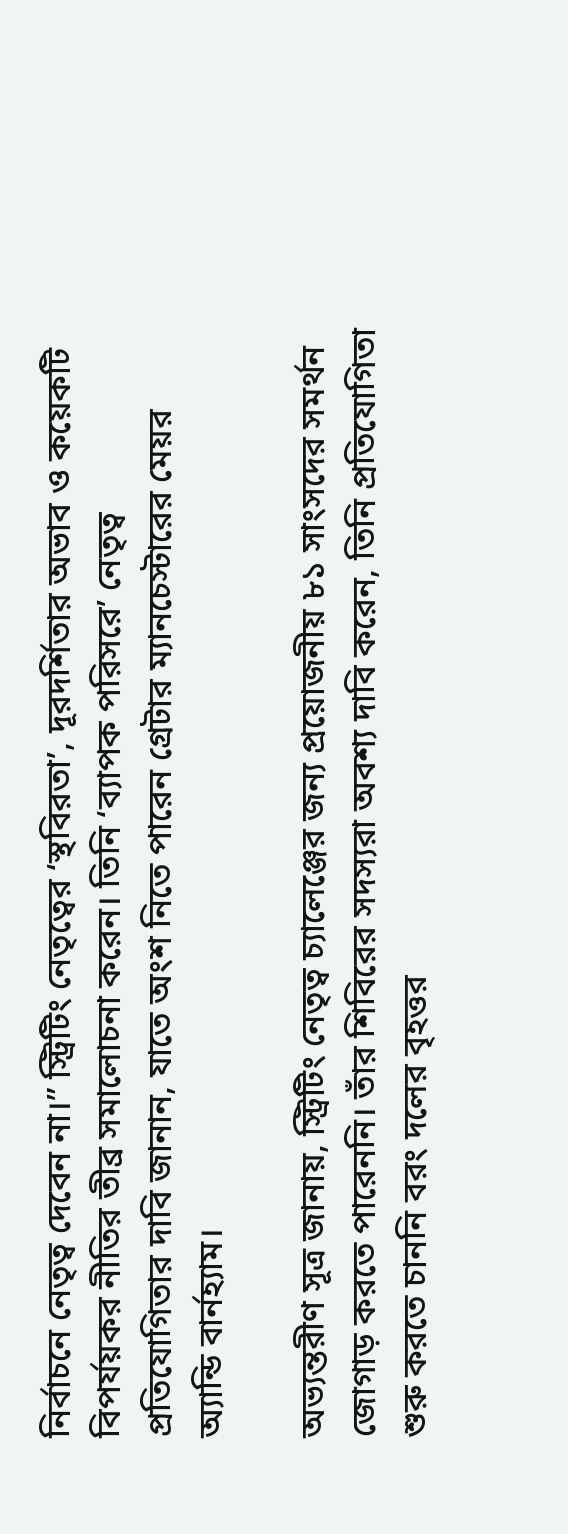নির্বাচনে নেতৃত্ব দেবেন না।” স্ট্রিটিং নেতৃত্বের ‘স্থবিরতা’, দূরদর্শিতার অভাব ও কয়েকটি বিপর্যয়কর নীতির তীব্র সমালোচনা করেন। তিনি ‘ব্যাপক পরিসরে’ নেতৃত্ব প্রতিযোগিতার দাবি জানান, যাতে অংশ নিতে পারেন গ্রেটার ম্যানচেস্টারের মেয়র অ্যান্ডি বার্নহ্যাম।

অভ্যন্তরীণ সূত্র জানায়, স্ট্রিটিং নেতৃত্ব চ্যালেঞ্জের জন্য প্রয়োজনীয় ৮১ সাংসদের সমর্থন জোগাড় করতে পারেননি। তাঁর শিবিরের সদস্যরা অবশ্য দাবি করেন, তিনি প্রতিযোগিতা শুরু করতে চাননি বরং দলের বৃহত্তর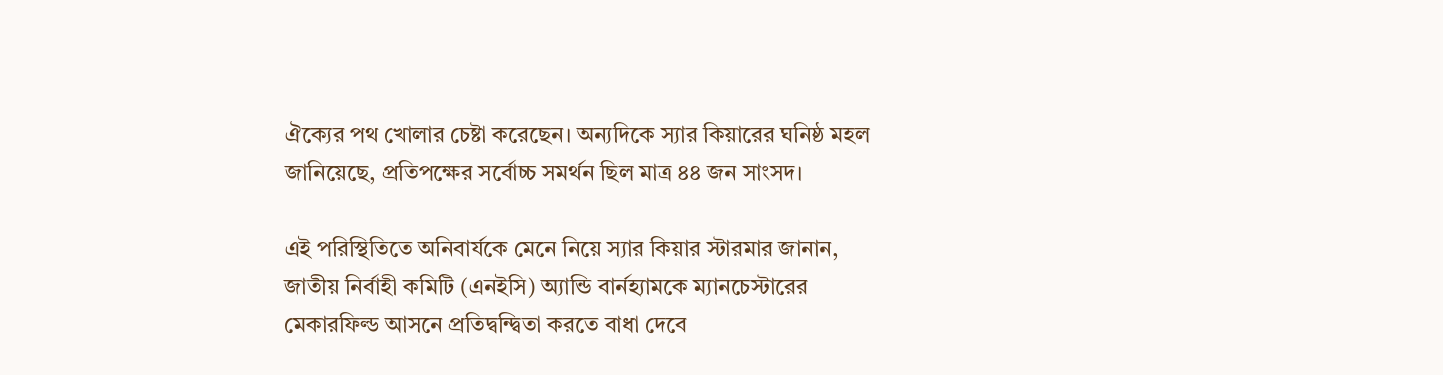ঐক্যের পথ খোলার চেষ্টা করেছেন। অন্যদিকে স্যার কিয়ারের ঘনিষ্ঠ মহল জানিয়েছে, প্রতিপক্ষের সর্বোচ্চ সমর্থন ছিল মাত্র ৪৪ জন সাংসদ।

এই পরিস্থিতিতে অনিবার্যকে মেনে নিয়ে স্যার কিয়ার স্টারমার জানান, জাতীয় নির্বাহী কমিটি (এনইসি) অ্যান্ডি বার্নহ্যামকে ম্যানচেস্টারের মেকারফিল্ড আসনে প্রতিদ্বন্দ্বিতা করতে বাধা দেবে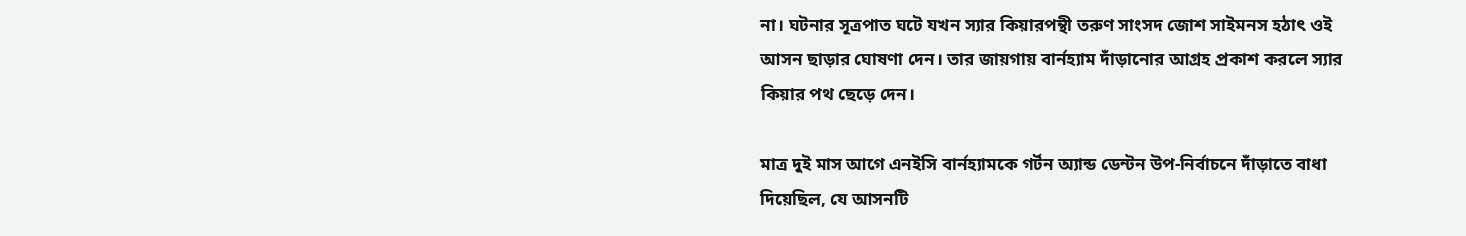না। ঘটনার সূত্রপাত ঘটে যখন স্যার কিয়ারপন্থী তরুণ সাংসদ জোশ সাইমনস হঠাৎ ওই আসন ছাড়ার ঘোষণা দেন। তার জায়গায় বার্নহ্যাম দাঁড়ানোর আগ্রহ প্রকাশ করলে স্যার কিয়ার পথ ছেড়ে দেন।

মাত্র দুই মাস আগে এনইসি বার্নহ্যামকে গর্টন অ্যান্ড ডেন্টন উপ-নির্বাচনে দাঁড়াতে বাধা দিয়েছিল, যে আসনটি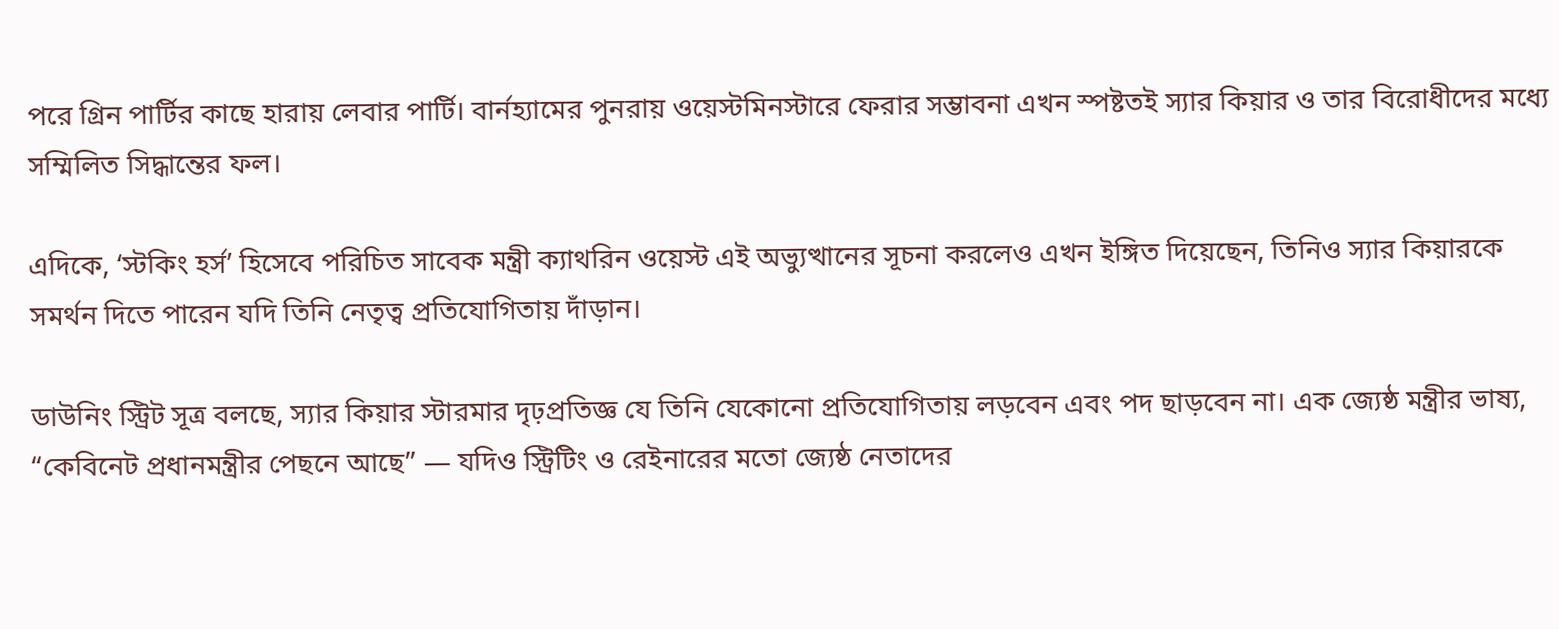পরে গ্রিন পার্টির কাছে হারায় লেবার পার্টি। বার্নহ্যামের পুনরায় ওয়েস্টমিনস্টারে ফেরার সম্ভাবনা এখন স্পষ্টতই স্যার কিয়ার ও তার বিরোধীদের মধ্যে সম্মিলিত সিদ্ধান্তের ফল।

এদিকে, ‘স্টকিং হর্স’ হিসেবে পরিচিত সাবেক মন্ত্রী ক্যাথরিন ওয়েস্ট এই অভ্যুত্থানের সূচনা করলেও এখন ইঙ্গিত দিয়েছেন, তিনিও স্যার কিয়ারকে সমর্থন দিতে পারেন যদি তিনি নেতৃত্ব প্রতিযোগিতায় দাঁড়ান।

ডাউনিং স্ট্রিট সূত্র বলছে, স্যার কিয়ার স্টারমার দৃঢ়প্রতিজ্ঞ যে তিনি যেকোনো প্রতিযোগিতায় লড়বেন এবং পদ ছাড়বেন না। এক জ্যেষ্ঠ মন্ত্রীর ভাষ্য, “কেবিনেট প্রধানমন্ত্রীর পেছনে আছে” — যদিও স্ট্রিটিং ও রেইনারের মতো জ্যেষ্ঠ নেতাদের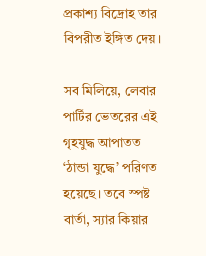প্রকাশ্য বিদ্রোহ তার বিপরীত ইঙ্গিত দেয়।

সব মিলিয়ে, লেবার পার্টির ভেতরের এই গৃহযুদ্ধ আপাতত ‘ঠান্ডা যুদ্ধে’ পরিণত হয়েছে। তবে স্পষ্ট বার্তা, স্যার কিয়ার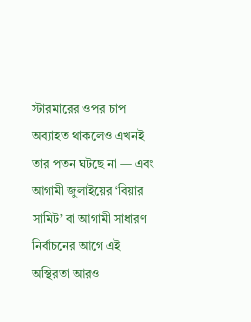স্টারমারের ওপর চাপ অব্যাহত থাকলেও এখনই তার পতন ঘটছে না — এবং আগামী জুলাইয়ের ‘বিয়ার সামিট’ বা আগামী সাধারণ নির্বাচনের আগে এই অস্থিরতা আরও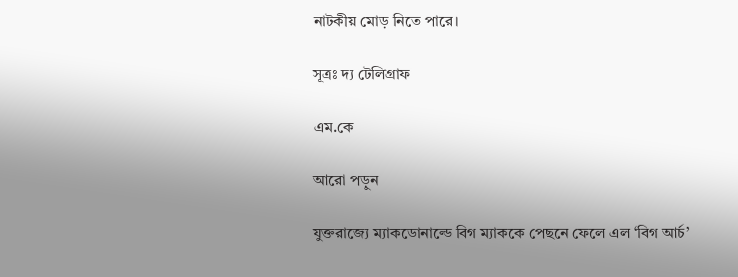নাটকীয় মোড় নিতে পারে।

সূত্রঃ দ্য টেলিগ্রাফ

এম.কে

আরো পড়ুন

যুক্তরাজ্যে ম্যাকডোনাল্ডে বিগ ম্যাককে পেছনে ফেলে এল ‘বিগ আর্চ’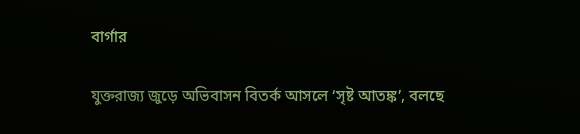বার্গার

যুক্তরাজ্য জুড়ে অভিবাসন বিতর্ক আসলে ‘সৃষ্ট আতঙ্ক’, বলছে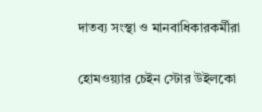দাতব্য সংস্থা ও মানবাধিকারকর্মীরা

হোমওয়্যার চেইন স্টোর উইলকো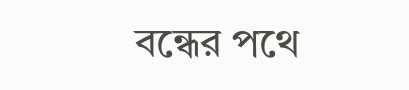বন্ধের পথে